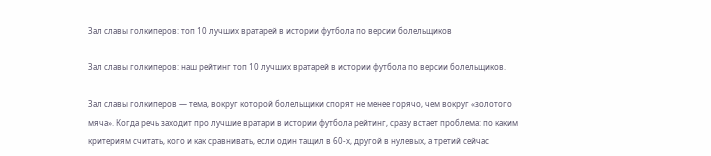Зал славы голкиперов: топ 10 лучших вратарей в истории футбола по версии болельщиков

Зал славы голкиперов: наш рейтинг топ 10 лучших вратарей в истории футбола по версии болельщиков.

Зал славы голкиперов — тема, вокруг которой болельщики спорят не менее горячо, чем вокруг «золотого мяча». Когда речь заходит про лучшие вратари в истории футбола рейтинг, сразу встает проблема: по каким критериям считать, кого и как сравнивать, если один тащил в 60‑х, другой в нулевых, а третий сейчас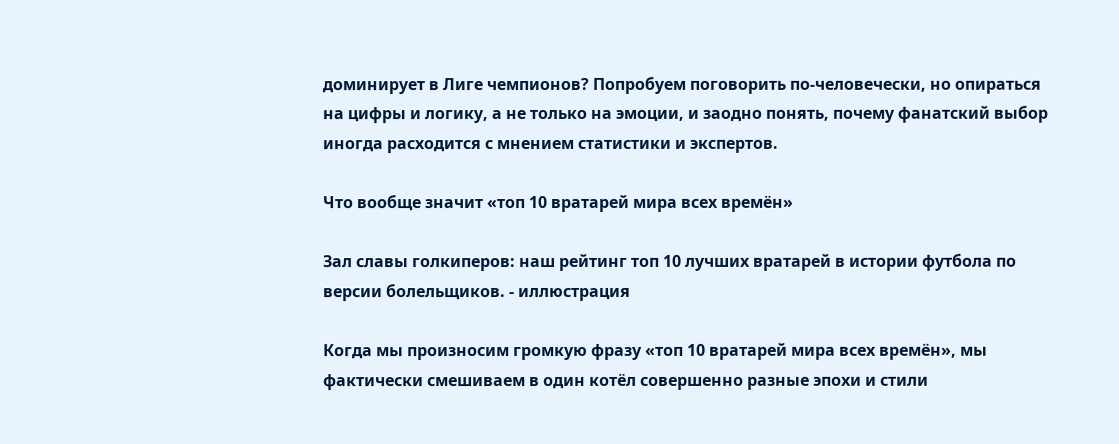доминирует в Лиге чемпионов? Попробуем поговорить по‑человечески, но опираться на цифры и логику, а не только на эмоции, и заодно понять, почему фанатский выбор иногда расходится с мнением статистики и экспертов.

Что вообще значит «топ 10 вратарей мира всех времён»

Зал славы голкиперов: наш рейтинг топ 10 лучших вратарей в истории футбола по версии болельщиков. - иллюстрация

Когда мы произносим громкую фразу «топ 10 вратарей мира всех времён», мы фактически смешиваем в один котёл совершенно разные эпохи и стили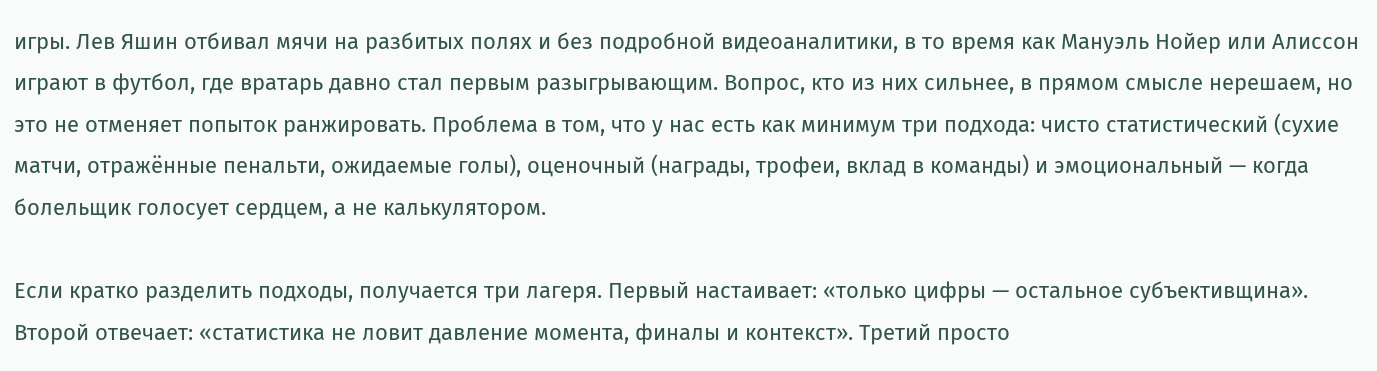игры. Лев Яшин отбивал мячи на разбитых полях и без подробной видеoаналитики, в то время как Мануэль Нойер или Алиссон играют в футбол, где вратарь давно стал первым разыгрывающим. Вопрос, кто из них сильнее, в прямом смысле нерешаем, но это не отменяет попыток ранжировать. Проблема в том, что у нас есть как минимум три подхода: чисто статистический (сухие матчи, отражённые пенальти, ожидаемые голы), оценочный (награды, трофеи, вклад в команды) и эмоциональный — когда болельщик голосует сердцем, а не калькулятором.

Если кратко разделить подходы, получается три лагеря. Первый настаивает: «только цифры — остальное субъективщина». Второй отвечает: «статистика не ловит давление момента, финалы и контекст». Третий просто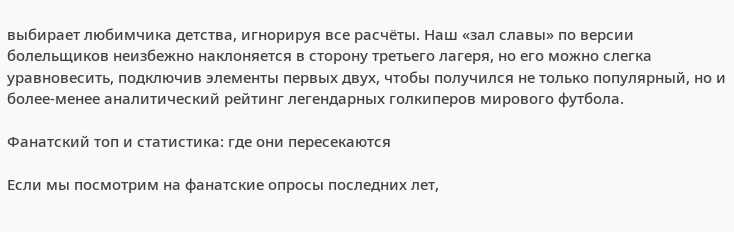выбирает любимчика детства, игнорируя все расчёты. Наш «зал славы» по версии болельщиков неизбежно наклоняется в сторону третьего лагеря, но его можно слегка уравновесить, подключив элементы первых двух, чтобы получился не только популярный, но и более‑менее аналитический рейтинг легендарных голкиперов мирового футбола.

Фанатский топ и статистика: где они пересекаются

Если мы посмотрим на фанатские опросы последних лет,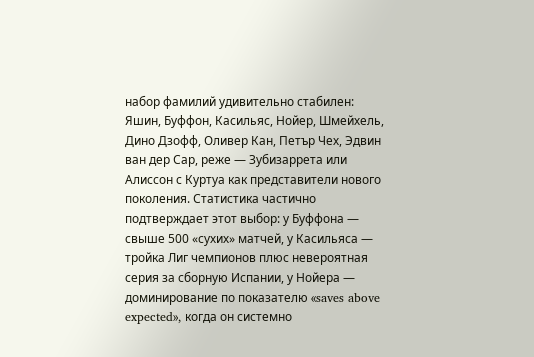набор фамилий удивительно стабилен: Яшин, Буффон, Касильяс, Нойер, Шмейхель, Дино Дзофф, Оливер Кан, Петър Чех, Эдвин ван дер Сар, реже — Зубизаррета или Алиссон с Куртуа как представители нового поколения. Статистика частично подтверждает этот выбор: у Буффона — свыше 500 «сухих» матчей, у Касильяса — тройка Лиг чемпионов плюс невероятная серия за сборную Испании, у Нойера — доминирование по показателю «saves above expected», когда он системно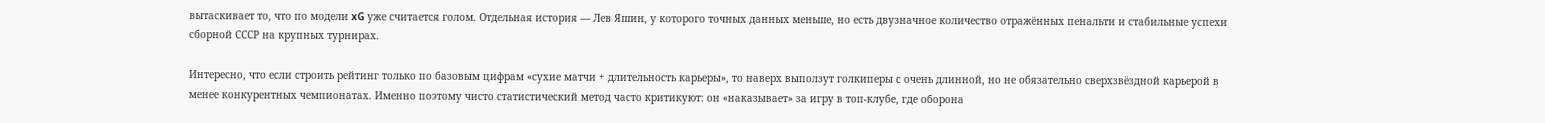вытаскивает то, что по модели xG уже считается голом. Отдельная история — Лев Яшин, у которого точных данных меньше, но есть двузначное количество отражённых пенальти и стабильные успехи сборной СССР на крупных турнирах.

Интересно, что если строить рейтинг только по базовым цифрам «сухие матчи + длительность карьеры», то наверх выползут голкиперы с очень длинной, но не обязательно сверхзвёздной карьерой в менее конкурентных чемпионатах. Именно поэтому чисто статистический метод часто критикуют: он «наказывает» за игру в топ‑клубе, где оборона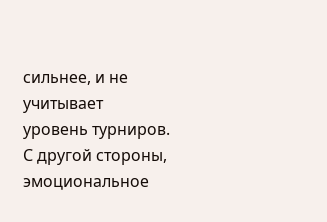сильнее, и не учитывает уровень турниров. С другой стороны, эмоциональное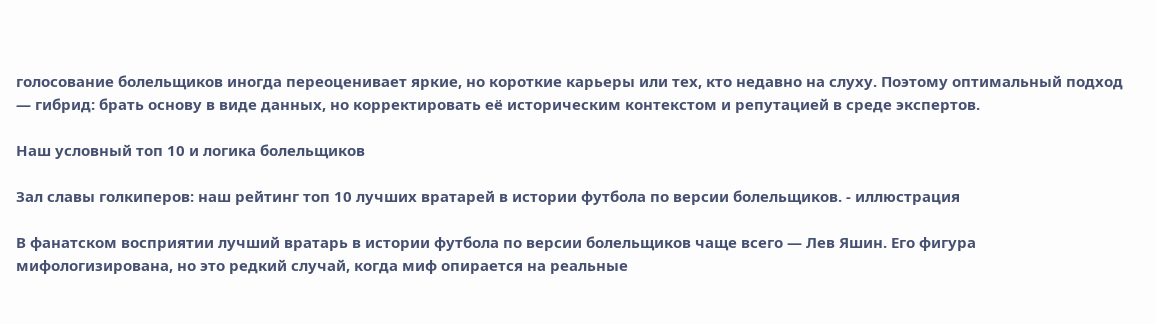голосование болельщиков иногда переоценивает яркие, но короткие карьеры или тех, кто недавно на слуху. Поэтому оптимальный подход — гибрид: брать основу в виде данных, но корректировать её историческим контекстом и репутацией в среде экспертов.

Наш условный топ 10 и логика болельщиков

Зал славы голкиперов: наш рейтинг топ 10 лучших вратарей в истории футбола по версии болельщиков. - иллюстрация

В фанатском восприятии лучший вратарь в истории футбола по версии болельщиков чаще всего — Лев Яшин. Его фигура мифологизирована, но это редкий случай, когда миф опирается на реальные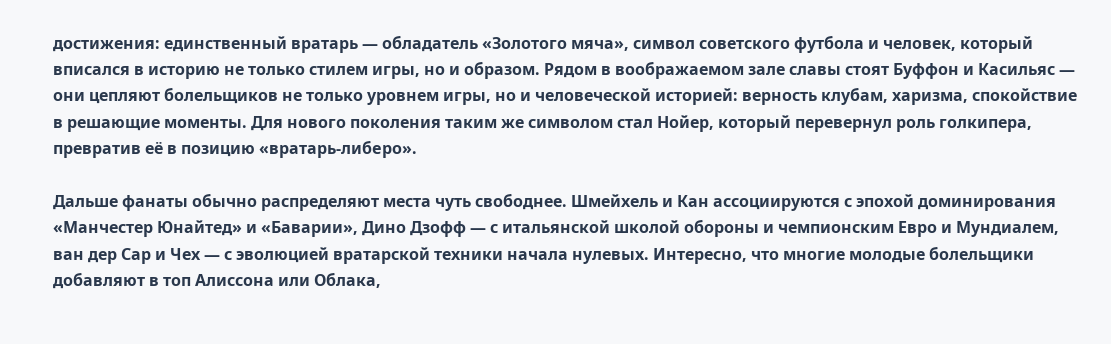достижения: единственный вратарь — обладатель «Золотого мяча», символ советского футбола и человек, который вписался в историю не только стилем игры, но и образом. Рядом в воображаемом зале славы стоят Буффон и Касильяс — они цепляют болельщиков не только уровнем игры, но и человеческой историей: верность клубам, харизма, спокойствие в решающие моменты. Для нового поколения таким же символом стал Нойер, который перевернул роль голкипера, превратив её в позицию «вратарь‑либeро».

Дальше фанаты обычно распределяют места чуть свободнее. Шмейхель и Кан ассоциируются с эпохой доминирования «Манчестер Юнайтед» и «Баварии», Дино Дзофф — с итальянской школой обороны и чемпионским Евро и Мундиалем, ван дер Сар и Чех — с эволюцией вратарской техники начала нулевых. Интересно, что многие молодые болельщики добавляют в топ Алиссона или Облака,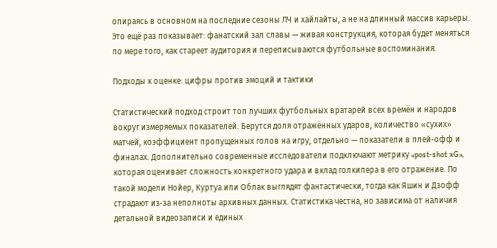опираясь в основном на последние сезоны ЛЧ и хайлайты, а не на длинный массив карьеры. Это ещё раз показывает: фанатский зал славы — живая конструкция, которая будет меняться по мере того, как стареет аудитория и переписываются футбольные воспоминания.

Подходы к оценке: цифры против эмоций и тактики

Статистический подход строит топ лучших футбольных вратарей всех времён и народов вокруг измеряемых показателей. Берутся доля отражённых ударов, количество «сухих» матчей, коэффициент пропущенных голов на игру, отдельно — показатели в плей‑офф и финалах. Дополнительно современные исследователи подключают метрику «post‑shot xG», которая оценивает сложность конкретного удара и вклад голкипера в его отражение. По такой модели Нойер, Куртуа или Облак выглядят фантастически, тогда как Яшин и Дзофф страдают из‑за неполноты архивных данных. Статистика честна, но зависима от наличия детальной видеозаписи и единых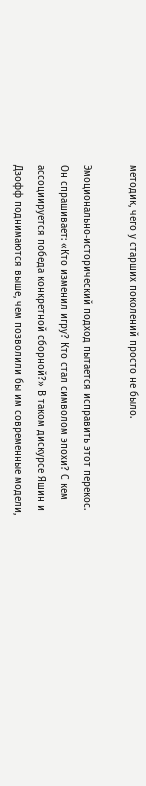методик, чего у старших поколений просто не было.

Эмоционально‑исторический подход пытается исправить этот перекос. Он спрашивает: «Кто изменил игру? Кто стал символом эпохи? С кем ассоциируется победа конкретной сборной?» В таком дискурсе Яшин и Дзофф поднимаются выше, чем позволили бы им современные модели,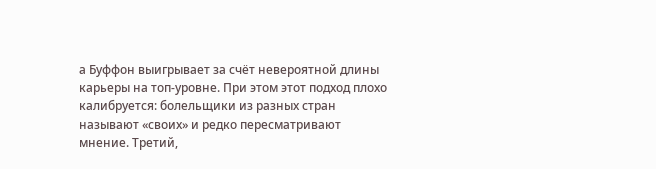а Буффон выигрывает за счёт невероятной длины карьеры на топ‑уровне. При этом этот подход плохо калибруется: болельщики из разных стран называют «своих» и редко пересматривают мнение. Третий,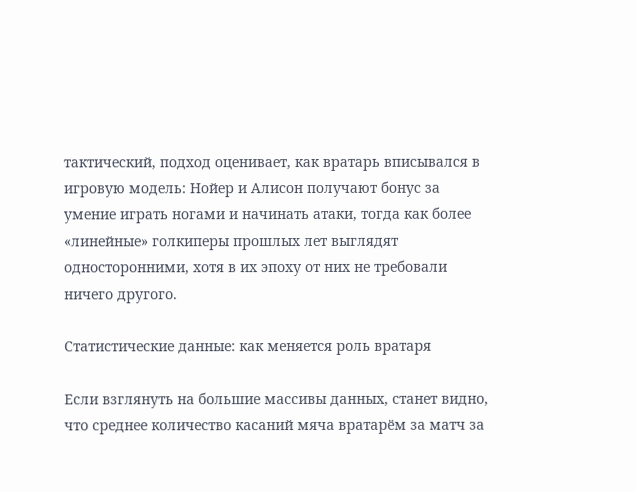тактический, подход оценивает, как вратарь вписывался в игровую модель: Нойер и Алисон получают бонус за умение играть ногами и начинать атаки, тогда как более «линейные» голкиперы прошлых лет выглядят односторонними, хотя в их эпоху от них не требовали ничего другого.

Статистические данные: как меняется роль вратаря

Если взглянуть на большие массивы данных, станет видно, что среднее количество касаний мяча вратарём за матч за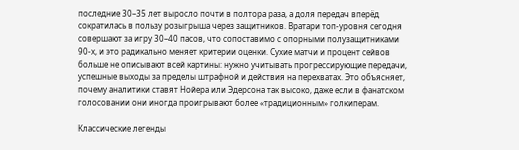последние 30–35 лет выросло почти в полтора раза, а доля передач вперёд сократилась в пользу розыгрыша через защитников. Вратари топ‑уровня сегодня совершают за игру 30–40 пасов, что сопоставимо с опорными полузащитниками 90‑х, и это радикально меняет критерии оценки. Сухие матчи и процент сейвов больше не описывают всей картины: нужно учитывать прогрессирующие передачи, успешные выходы за пределы штрафной и действия на перехватах. Это объясняет, почему аналитики ставят Нойера или Эдерсона так высоко, даже если в фанатском голосовании они иногда проигрывают более «традиционным» голкиперам.

Классические легенды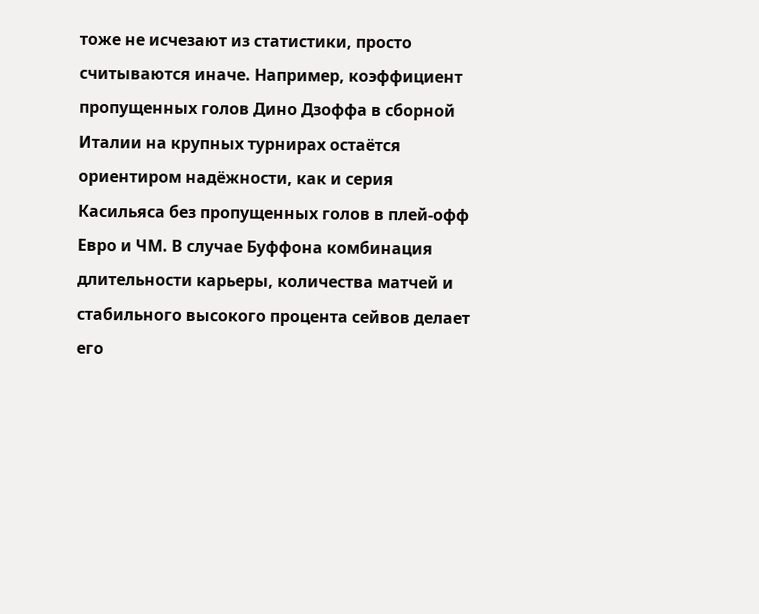тоже не исчезают из статистики, просто считываются иначе. Например, коэффициент пропущенных голов Дино Дзоффа в сборной Италии на крупных турнирах остаётся ориентиром надёжности, как и серия Касильяса без пропущенных голов в плей‑офф Евро и ЧМ. В случае Буффона комбинация длительности карьеры, количества матчей и стабильного высокого процента сейвов делает его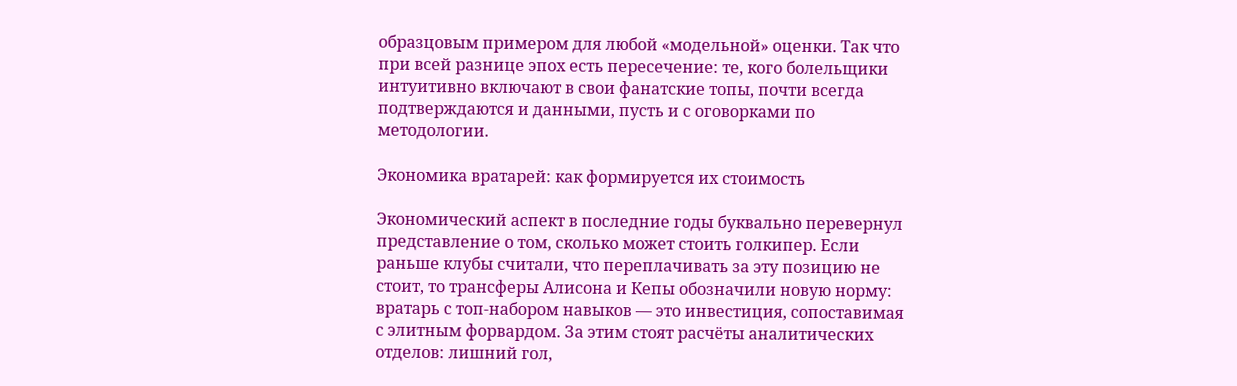образцовым примером для любой «модельной» оценки. Так что при всей разнице эпох есть пересечение: те, кого болельщики интуитивно включают в свои фанатские топы, почти всегда подтверждаются и данными, пусть и с оговорками по методологии.

Экономика вратарей: как формируется их стоимость

Экономический аспект в последние годы буквально перевернул представление о том, сколько может стоить голкипер. Если раньше клубы считали, что переплачивать за эту позицию не стоит, то трансферы Алисона и Кепы обозначили новую норму: вратарь с топ‑набором навыков — это инвестиция, сопоставимая с элитным форвардом. За этим стоят расчёты аналитических отделов: лишний гол,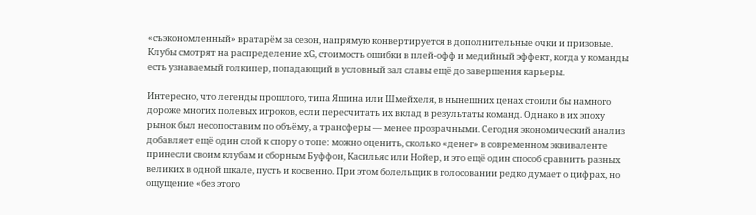«съэкономленный» вратарём за сезон, напрямую конвертируется в дополнительные очки и призовые. Клубы смотрят на распределение xG, стоимость ошибки в плей‑офф и медийный эффект, когда у команды есть узнаваемый голкипер, попадающий в условный зал славы ещё до завершения карьеры.

Интересно, что легенды прошлого, типа Яшина или Шмейхеля, в нынешних ценах стоили бы намного дороже многих полевых игроков, если пересчитать их вклад в результаты команд. Однако в их эпоху рынок был несопоставим по объёму, а трансферы — менее прозрачными. Сегодня экономический анализ добавляет ещё один слой к спору о топе: можно оценить, сколько «денег» в современном эквиваленте принесли своим клубам и сборным Буффон, Касильяс или Нойер, и это ещё один способ сравнить разных великих в одной шкале, пусть и косвенно. При этом болельщик в голосовании редко думает о цифрах, но ощущение «без этого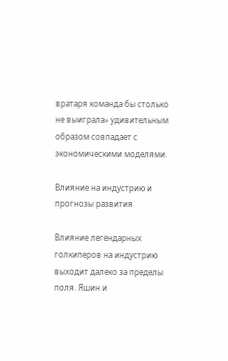вратаря команда бы столько не выиграла» удивительным образом совпадает с экономическими моделями.

Влияние на индустрию и прогнозы развития

Влияние легендарных голкиперов на индустрию выходит далеко за пределы поля. Яшин и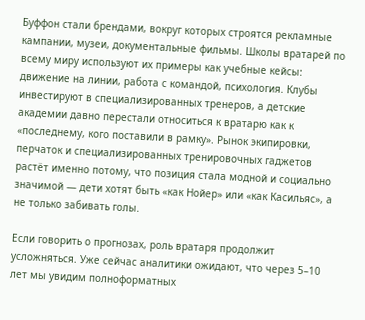Буффон стали брендами, вокруг которых строятся рекламные кампании, музеи, документальные фильмы. Школы вратарей по всему миру используют их примеры как учебные кейсы: движение на линии, работа с командой, психология. Клубы инвестируют в специализированных тренеров, а детские академии давно перестали относиться к вратарю как к «последнему, кого поставили в рамку». Рынок экипировки, перчаток и специализированных тренировочных гаджетов растёт именно потому, что позиция стала модной и социально значимой — дети хотят быть «как Нойер» или «как Касильяс», а не только забивать голы.

Если говорить о прогнозах, роль вратаря продолжит усложняться. Уже сейчас аналитики ожидают, что через 5–10 лет мы увидим полноформатных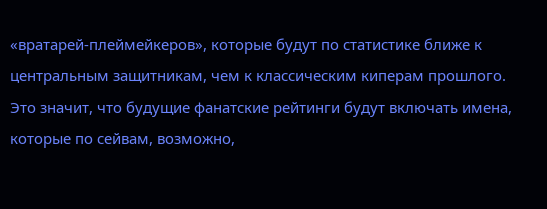«вратарей‑плеймейкеров», которые будут по статистике ближе к центральным защитникам, чем к классическим киперам прошлого. Это значит, что будущие фанатские рейтинги будут включать имена, которые по сейвам, возможно,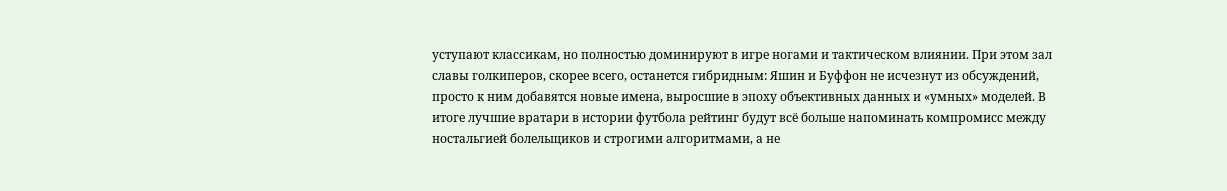уступают классикам, но полностью доминируют в игре ногами и тактическом влиянии. При этом зал славы голкиперов, скорее всего, останется гибридным: Яшин и Буффон не исчезнут из обсуждений, просто к ним добавятся новые имена, выросшие в эпоху объективных данных и «умных» моделей. В итоге лучшие вратари в истории футбола рейтинг будут всё больше напоминать компромисс между ностальгией болельщиков и строгими алгоритмами, а не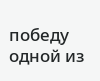победу одной из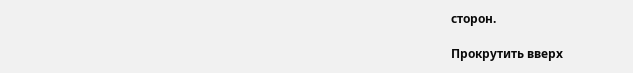сторон.

Прокрутить вверх